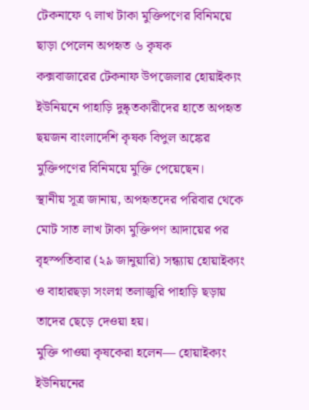টেকনাফে ৭ লাখ টাকা মুক্তিপণের বিনিময়ে ছাড়া পেলেন অপহৃত ৬ কৃষক
কক্সবাজারের টেকনাফ উপজেলার হোয়াইক্যং ইউনিয়নে পাহাড়ি দুষ্কৃতকারীদের হাতে অপহৃত ছয়জন বাংলাদেশি কৃষক বিপুল অঙ্কের মুক্তিপণের বিনিময়ে মুক্তি পেয়েছেন।
স্থানীয় সূত্র জানায়, অপহৃতদের পরিবার থেকে মোট সাত লাখ টাকা মুক্তিপণ আদায়ের পর বৃহস্পতিবার (২৯ জানুয়ারি) সন্ধ্যায় হোয়াইক্যং ও বাহারছড়া সংলগ্ন তলাজুরি পাহাড়ি ছড়ায় তাদের ছেড়ে দেওয়া হয়।
মুক্তি পাওয়া কৃষকেরা হলেন— হোয়াইক্যং ইউনিয়নের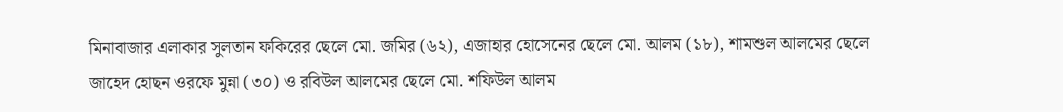মিনাবাজার এলাকার সুলতান ফকিরের ছেলে মো. জমির (৬২), এজাহার হোসেনের ছেলে মো. আলম (১৮), শামশুল আলমের ছেলে জাহেদ হোছন ওরফে মুন্না (৩০) ও রবিউল আলমের ছেলে মো. শফিউল আলম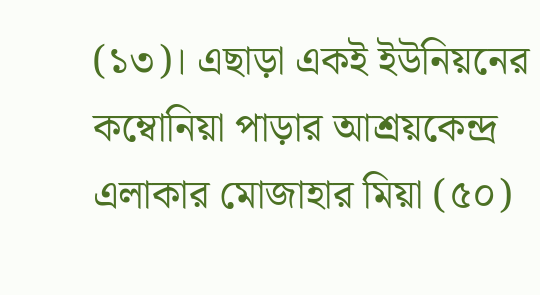(১৩)। এছাড়া একই ইউনিয়নের কম্বোনিয়া পাড়ার আশ্রয়কেন্দ্র এলাকার মোজাহার মিয়া (৫০)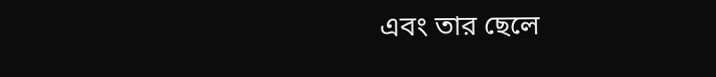এবং তার ছেলে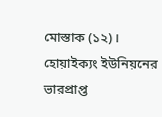মোস্তাক (১২)।
হোয়াইক্যং ইউনিয়নের ভারপ্রাপ্ত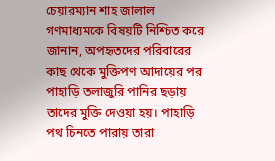চেয়ারম্যান শাহ জালাল গণমাধ্যমকে বিষয়টি নিশ্চিত করে জানান, অপহৃতদের পরিবারের কাছ থেকে মুক্তিপণ আদায়ের পর পাহাড়ি তলাজুরি পানির ছড়ায় তাদের মুক্তি দেওয়া হয়। পাহাড়ি পথ চিনতে পারায় তারা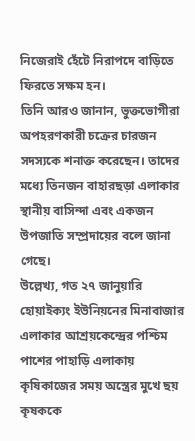নিজেরাই হেঁটে নিরাপদে বাড়িতে ফিরতে সক্ষম হন।
তিনি আরও জানান, ভুক্তভোগীরা অপহরণকারী চক্রের চারজন সদস্যকে শনাক্ত করেছেন। তাদের মধ্যে তিনজন বাহারছড়া এলাকার স্থানীয় বাসিন্দা এবং একজন উপজাতি সম্প্রদায়ের বলে জানা গেছে।
উল্লেখ্য, গত ২৭ জানুয়ারি হোয়াইক্যং ইউনিয়নের মিনাবাজার এলাকার আশ্রয়কেন্দ্রের পশ্চিম পাশের পাহাড়ি এলাকায় কৃষিকাজের সময় অস্ত্রের মুখে ছয় কৃষককে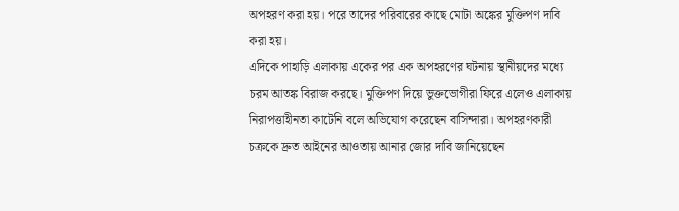অপহরণ করা হয়। পরে তাদের পরিবারের কাছে মোটা অঙ্কের মুক্তিপণ দাবি করা হয়।
এদিকে পাহাড়ি এলাকায় একের পর এক অপহরণের ঘটনায় স্থানীয়দের মধ্যে চরম আতঙ্ক বিরাজ করছে। মুক্তিপণ দিয়ে ভুক্তভোগীরা ফিরে এলেও এলাকায় নিরাপত্তাহীনতা কাটেনি বলে অভিযোগ করেছেন বাসিন্দারা। অপহরণকারী চক্রকে দ্রুত আইনের আওতায় আনার জোর দাবি জানিয়েছেন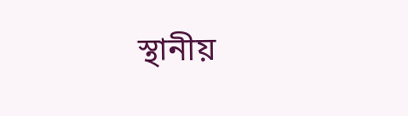স্থানীয়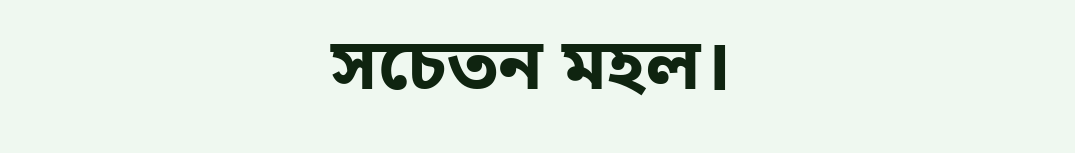সচেতন মহল।